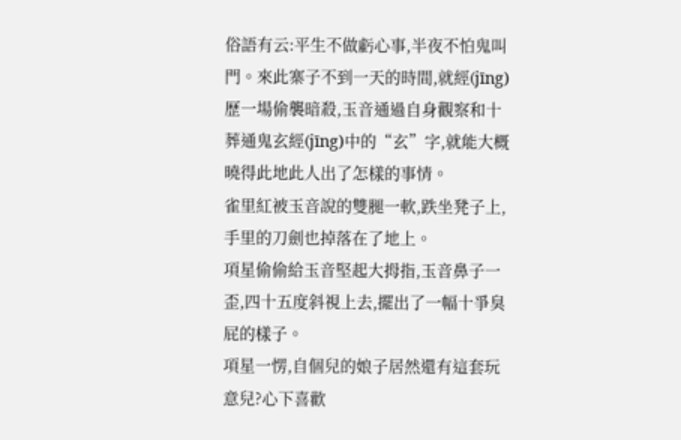俗語有云:平生不做虧心事,半夜不怕鬼叫門。來此寨子不到一天的時間,就經(jīng)歷一場偷襲暗殺,玉音通過自身觀察和十葬通鬼玄經(jīng)中的“玄”字,就能大概曉得此地此人出了怎樣的事情。
雀里紅被玉音說的雙腿一軟,跌坐凳子上,手里的刀劍也掉落在了地上。
項星偷偷給玉音堅起大拇指,玉音鼻子一歪,四十五度斜視上去,擺出了一幅十爭臭屁的樣子。
項星一愣,自個兒的娘子居然還有這套玩意兒?心下喜歡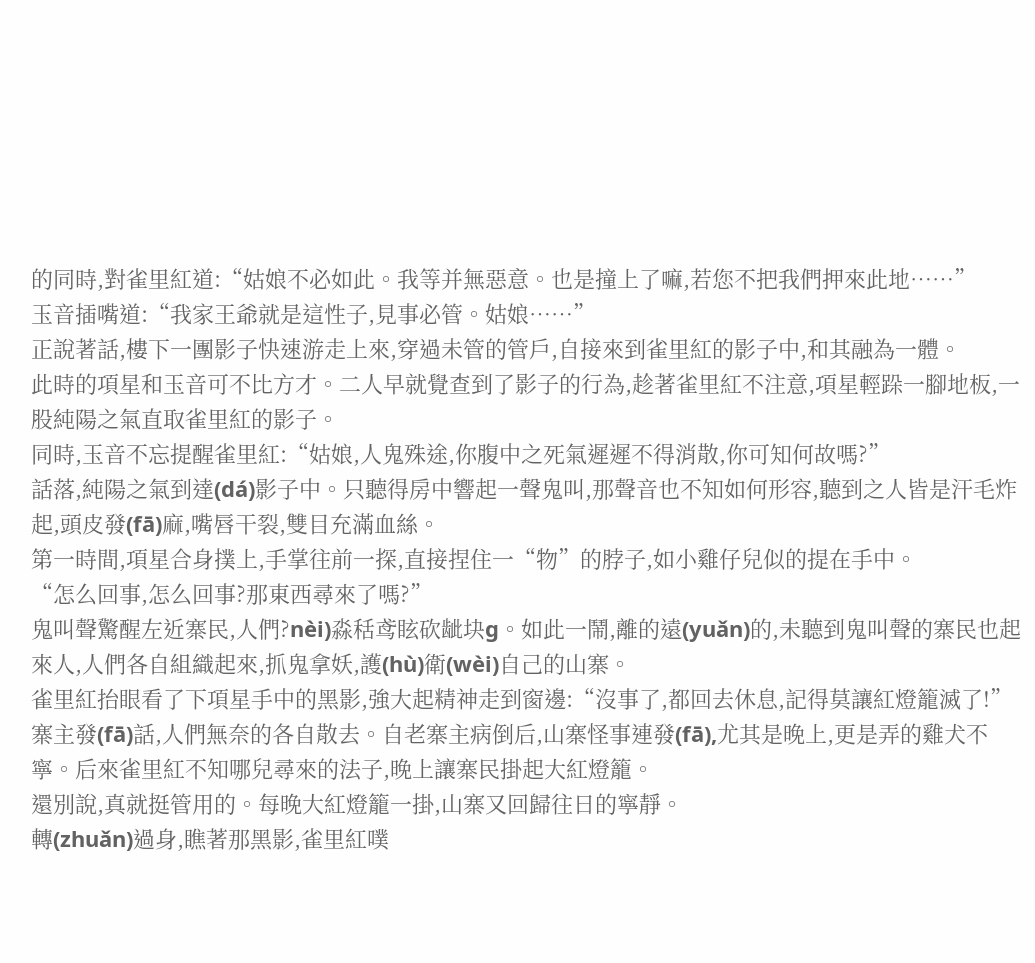的同時,對雀里紅道:“姑娘不必如此。我等并無惡意。也是撞上了嘛,若您不把我們押來此地……”
玉音插嘴道:“我家王爺就是這性子,見事必管。姑娘……”
正說著話,樓下一團影子快速游走上來,穿過未管的管戶,自接來到雀里紅的影子中,和其融為一體。
此時的項星和玉音可不比方才。二人早就覺查到了影子的行為,趁著雀里紅不注意,項星輕跺一腳地板,一股純陽之氣直取雀里紅的影子。
同時,玉音不忘提醒雀里紅:“姑娘,人鬼殊途,你腹中之死氣遲遲不得消散,你可知何故嗎?”
話落,純陽之氣到達(dá)影子中。只聽得房中響起一聲鬼叫,那聲音也不知如何形容,聽到之人皆是汗毛炸起,頭皮發(fā)麻,嘴唇干裂,雙目充滿血絲。
第一時間,項星合身撲上,手掌往前一探,直接捏住一“物”的脖子,如小雞仔兒似的提在手中。
“怎么回事,怎么回事?那東西尋來了嗎?”
鬼叫聲驚醒左近寨民,人們?nèi)淼秳鸢眩砍龇块g。如此一鬧,離的遠(yuǎn)的,未聽到鬼叫聲的寨民也起來人,人們各自組織起來,抓鬼拿妖,護(hù)衛(wèi)自己的山寨。
雀里紅抬眼看了下項星手中的黑影,強大起精神走到窗邊:“沒事了,都回去休息,記得莫讓紅燈籠滅了!”
寨主發(fā)話,人們無奈的各自散去。自老寨主病倒后,山寨怪事連發(fā),尤其是晚上,更是弄的雞犬不寧。后來雀里紅不知哪兒尋來的法子,晚上讓寨民掛起大紅燈籠。
還別說,真就挺管用的。每晚大紅燈籠一掛,山寨又回歸往日的寧靜。
轉(zhuǎn)過身,瞧著那黑影,雀里紅噗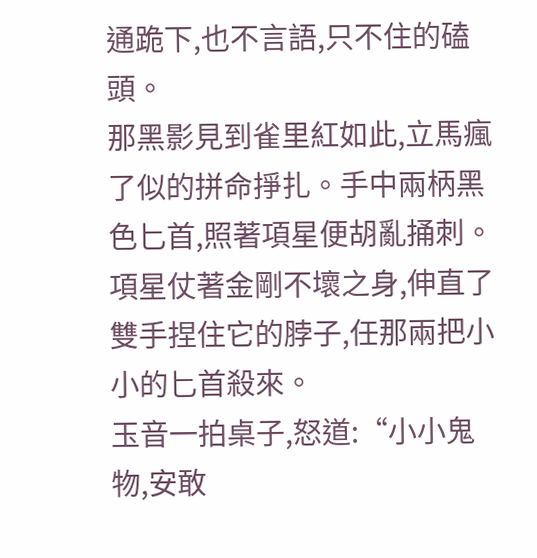通跪下,也不言語,只不住的磕頭。
那黑影見到雀里紅如此,立馬瘋了似的拼命掙扎。手中兩柄黑色匕首,照著項星便胡亂捅刺。
項星仗著金剛不壞之身,伸直了雙手捏住它的脖子,任那兩把小小的匕首殺來。
玉音一拍桌子,怒道:“小小鬼物,安敢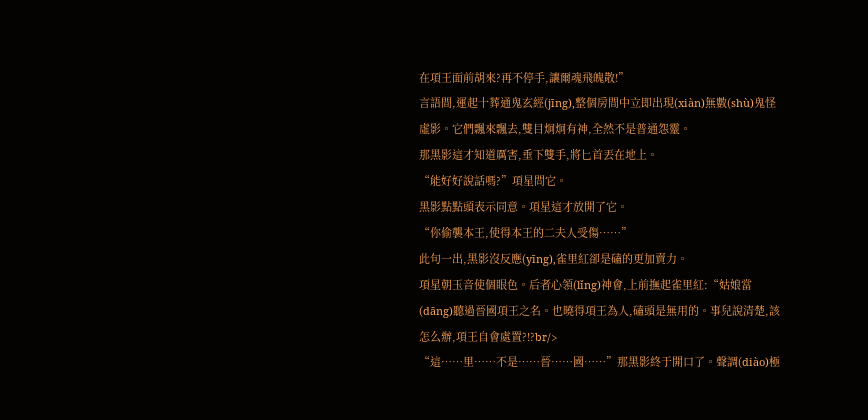在項王面前胡來?再不停手,讓爾魂飛魄散!”
言語間,運起十葬通鬼玄經(jīng),整個房間中立即出現(xiàn)無數(shù)鬼怪虛影。它們飄來飄去,雙目炯炯有神,全然不是普通怨靈。
那黑影這才知道厲害,垂下雙手,將匕首丟在地上。
“能好好說話嗎?”項星問它。
黑影點點頭表示同意。項星這才放開了它。
“你偷襲本王,使得本王的二夫人受傷……”
此句一出,黑影沒反應(yīng),雀里紅卻是磕的更加賣力。
項星朝玉音使個眼色。后者心領(lǐng)神會,上前撫起雀里紅:“姑娘當(dāng)聽過晉國項王之名。也曉得項王為人,磕頭是無用的。事兒說清楚,該怎么辦,項王自會處置?!?br/>
“這……里……不是……晉……國……”那黑影終于開口了。聲調(diào)極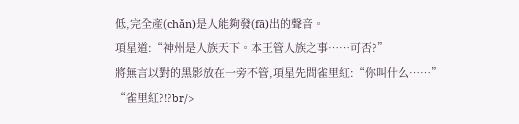低,完全產(chǎn)是人能夠發(fā)出的聲音。
項星道:“神州是人族天下。本王管人族之事……可否?”
將無言以對的黑影放在一旁不管,項星先問雀里紅:“你叫什么……”
“雀里紅?!?br/>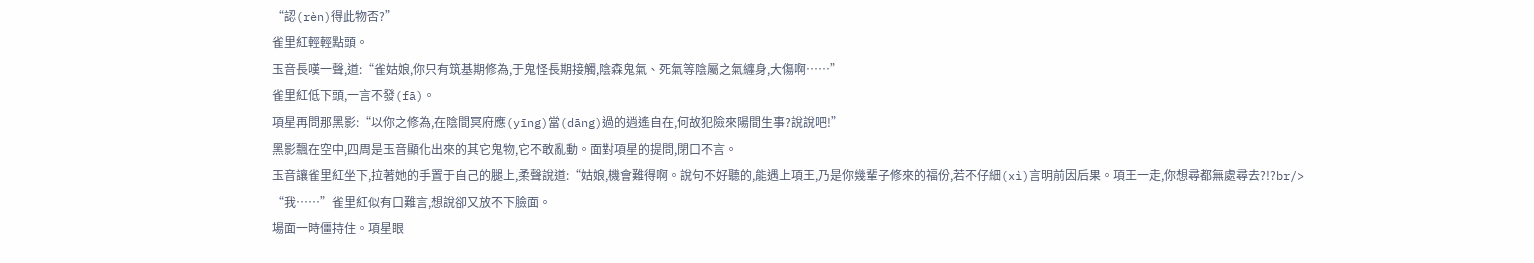“認(rèn)得此物否?”
雀里紅輕輕點頭。
玉音長嘆一聲,道:“雀姑娘,你只有筑基期修為,于鬼怪長期接觸,陰森鬼氣、死氣等陰屬之氣纏身,大傷啊……”
雀里紅低下頭,一言不發(fā)。
項星再問那黑影:“以你之修為,在陰間冥府應(yīng)當(dāng)過的逍遙自在,何故犯險來陽間生事?說說吧!”
黑影飄在空中,四周是玉音顯化出來的其它鬼物,它不敢亂動。面對項星的提問,閉口不言。
玉音讓雀里紅坐下,拉著她的手置于自己的腿上,柔聲說道:“姑娘,機會難得啊。說句不好聽的,能遇上項王,乃是你幾輩子修來的福份,若不仔細(xì)言明前因后果。項王一走,你想尋都無處尋去?!?br/>
“我……”雀里紅似有口難言,想說卻又放不下臉面。
場面一時僵持住。項星眼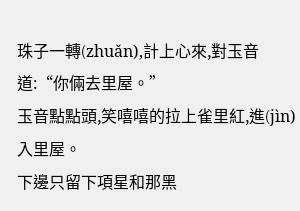珠子一轉(zhuǎn),計上心來,對玉音道:“你倆去里屋。”
玉音點點頭,笑嘻嘻的拉上雀里紅,進(jìn)入里屋。
下邊只留下項星和那黑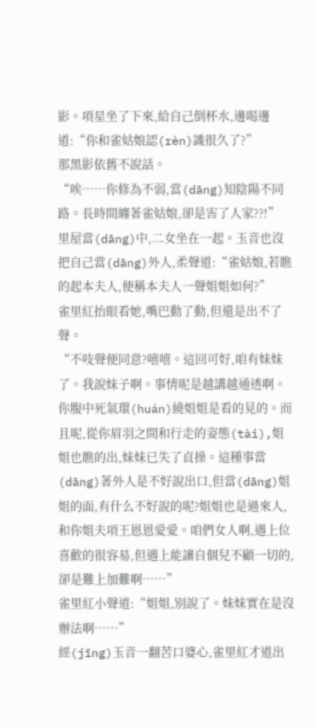影。項星坐了下來,給自己倒杯水,邊喝邊道:“你和雀姑娘認(rèn)識很久了?”
那黑影依舊不說話。
“唉……你修為不弱,當(dāng)知陰陽不同路。長時間纏著雀姑娘,卻是害了人家??!”
里屋當(dāng)中,二女坐在一起。玉音也沒把自己當(dāng)外人,柔聲道:“雀姑娘,若瞧的起本夫人,便稱本夫人一聲姐姐如何?”
雀里紅抬眼看她,嘴巴動了動,但還是出不了聲。
“不吱聲便同意?嘻嘻。這回可好,咱有妹妹了。我說妹子啊。事情呢是越講越通透啊。你腹中死氣環(huán)繞姐姐是看的見的。而且呢,從你眉羽之間和行走的姿態(tài),姐姐也瞧的出,妹妹已失了貞操。這種事當(dāng)著外人是不好說出口,但當(dāng)姐姐的面,有什么不好說的呢?姐姐也是過來人,和你姐夫項王恩恩愛愛。咱們女人啊,遇上位喜歡的很容易,但遇上能讓自個兒不顧一切的,卻是難上加難啊……”
雀里紅小聲道:“姐姐,別說了。妹妹實在是沒辦法啊……”
經(jīng)玉音一翻苦口婆心,雀里紅才道出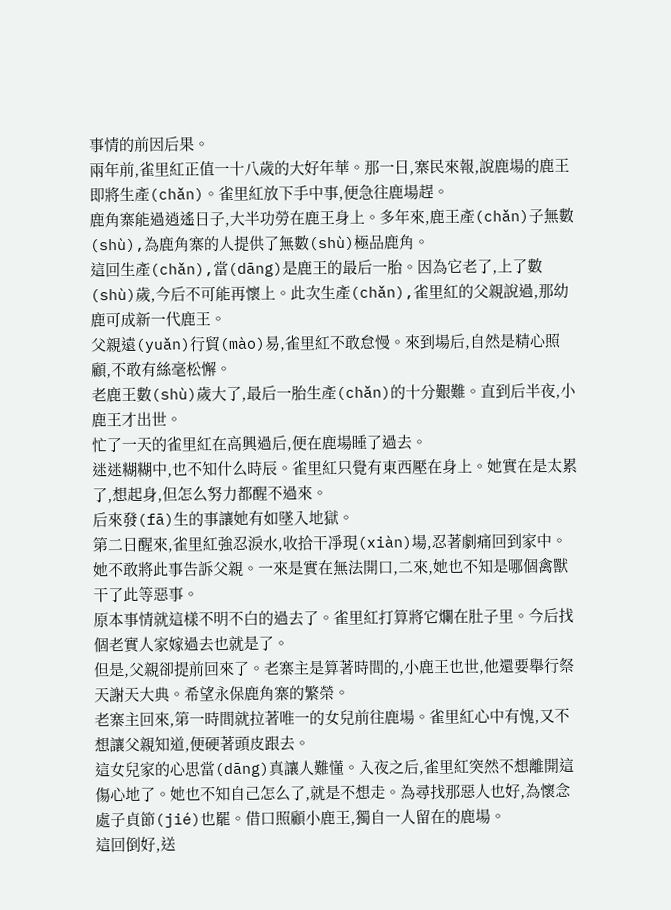事情的前因后果。
兩年前,雀里紅正值一十八歲的大好年華。那一日,寨民來報,說鹿場的鹿王即將生產(chǎn)。雀里紅放下手中事,便急往鹿場趕。
鹿角寨能過逍遙日子,大半功勞在鹿王身上。多年來,鹿王產(chǎn)子無數(shù),為鹿角寨的人提供了無數(shù)極品鹿角。
這回生產(chǎn),當(dāng)是鹿王的最后一胎。因為它老了,上了數(shù)歲,今后不可能再懷上。此次生產(chǎn),雀里紅的父親說過,那幼鹿可成新一代鹿王。
父親遠(yuǎn)行貿(mào)易,雀里紅不敢怠慢。來到場后,自然是精心照顧,不敢有絲毫松懈。
老鹿王數(shù)歲大了,最后一胎生產(chǎn)的十分艱難。直到后半夜,小鹿王才出世。
忙了一天的雀里紅在高興過后,便在鹿場睡了過去。
迷迷糊糊中,也不知什么時辰。雀里紅只覺有東西壓在身上。她實在是太累了,想起身,但怎么努力都醒不過來。
后來發(fā)生的事讓她有如墜入地獄。
第二日醒來,雀里紅強忍淚水,收拾干凈現(xiàn)場,忍著劇痛回到家中。
她不敢將此事告訴父親。一來是實在無法開口,二來,她也不知是哪個禽獸干了此等惡事。
原本事情就這樣不明不白的過去了。雀里紅打算將它爛在肚子里。今后找個老實人家嫁過去也就是了。
但是,父親卻提前回來了。老寨主是算著時間的,小鹿王也世,他還要舉行祭天謝天大典。希望永保鹿角寨的繁榮。
老寨主回來,第一時間就拉著唯一的女兒前往鹿場。雀里紅心中有愧,又不想讓父親知道,便硬著頭皮跟去。
這女兒家的心思當(dāng)真讓人難懂。入夜之后,雀里紅突然不想離開這傷心地了。她也不知自己怎么了,就是不想走。為尋找那惡人也好,為懷念處子貞節(jié)也罷。借口照顧小鹿王,獨自一人留在的鹿場。
這回倒好,送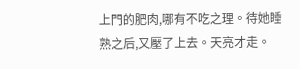上門的肥肉,哪有不吃之理。待她睡熟之后,又壓了上去。天亮才走。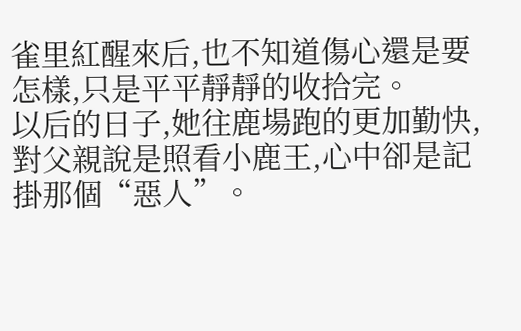雀里紅醒來后,也不知道傷心還是要怎樣,只是平平靜靜的收拾完。
以后的日子,她往鹿場跑的更加勤快,對父親說是照看小鹿王,心中卻是記掛那個“惡人”。